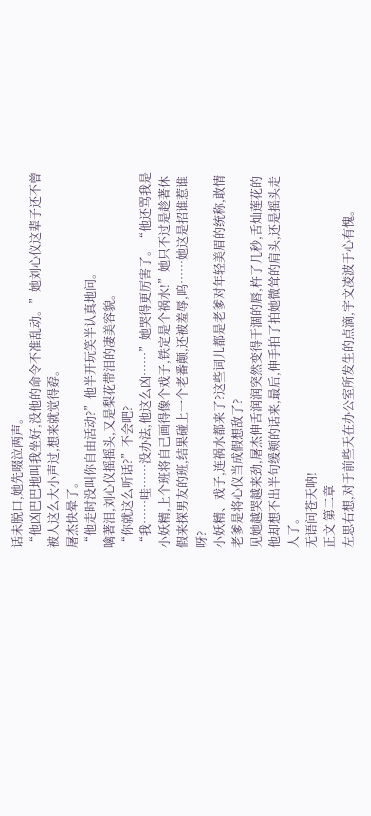话未脱口,她先啜泣两声。
“他凶巴巴地叫我坐好,没他的命令不准乱动。”她刘心仪这辈子还不曾被人这么大小声过,想来就觉得孬。
屠杰快晕了。
“他走时没叫你自由活动?”他半开玩笑半认真地问。
噙著泪,刘心仪摇摇头,又是梨花带泪的凄美容貌。
“你就这么听话?”不会吧?
“我……哇……没办法,他这么凶……”她哭得更厉害了。“他还骂我是小妖精,上个班将自己画得像个戏子,铁定是个祸水!”她只不过是趁著休假来探男友的班,结果碰上一个老番颠,还被羞辱,呜……她这是招谁惹谁呀?
小妖精、戏子,连祸水都来了?这些词儿都是老爹对年轻美眉的统称,敢情老爹是将心仪当成假想敌了?
见她越哭越来劲,屠杰伸舌润润突然变得干涸的唇,杵了几秒,舌灿莲花的他却想不出半句缓颊的话来,最后,伸手拍了拍她微耸的肩头,还是摇头走人了。
无语问苍天呐!
正文 第二章
左思右想,对于前些天在办公室所发生的点滴,宇文凌波于心有愧。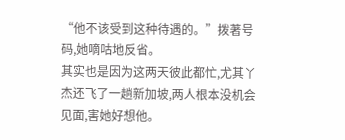“他不该受到这种待遇的。”拨著号码,她嘀咕地反省。
其实也是因为这两天彼此都忙,尤其丫杰还飞了一趟新加坡,两人根本没机会见面,害她好想他。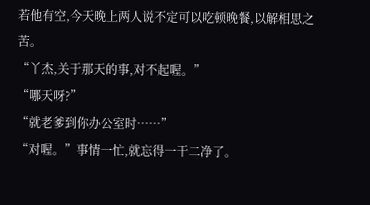若他有空,今天晚上两人说不定可以吃顿晚餐,以解相思之苦。
“丫杰,关于那天的事,对不起喔。”
“哪天呀?”
“就老爹到你办公室时……”
“对喔。”事情一忙,就忘得一干二净了。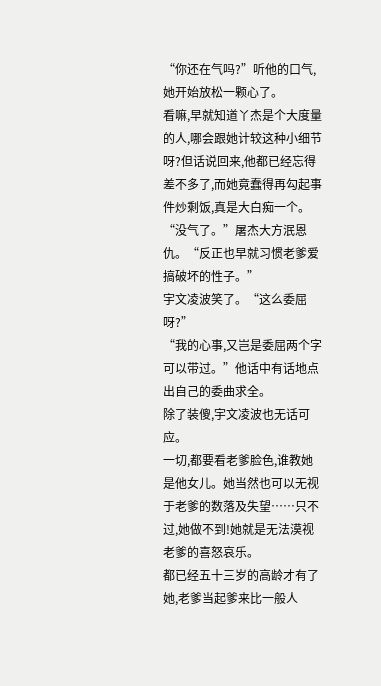“你还在气吗?”听他的口气,她开始放松一颗心了。
看嘛,早就知道丫杰是个大度量的人,哪会跟她计较这种小细节呀?但话说回来,他都已经忘得差不多了,而她竟蠢得再勾起事件炒剩饭,真是大白痴一个。
“没气了。”屠杰大方泯恩仇。“反正也早就习惯老爹爱搞破坏的性子。”
宇文凌波笑了。“这么委屈呀?”
“我的心事,又岂是委屈两个字可以带过。”他话中有话地点出自己的委曲求全。
除了装傻,宇文凌波也无话可应。
一切,都要看老爹脸色,谁教她是他女儿。她当然也可以无视于老爹的数落及失望……只不过,她做不到!她就是无法漠视老爹的喜怒哀乐。
都已经五十三岁的高龄才有了她,老爹当起爹来比一般人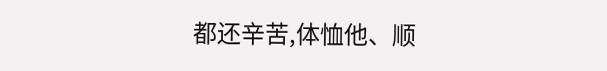都还辛苦,体恤他、顺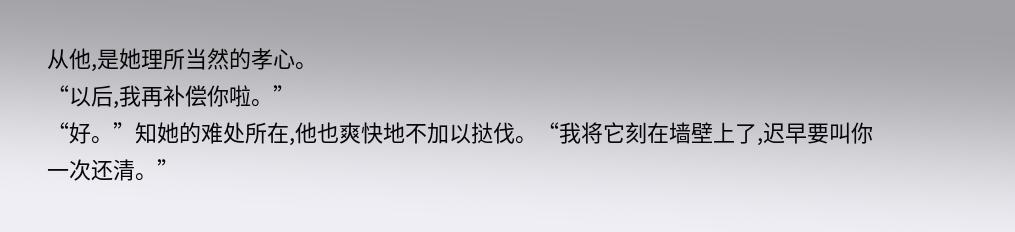从他,是她理所当然的孝心。
“以后,我再补偿你啦。”
“好。”知她的难处所在,他也爽快地不加以挞伐。“我将它刻在墙壁上了,迟早要叫你一次还清。”